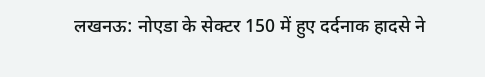लखनऊ: नोएडा के सेक्टर 150 में हुए दर्दनाक हादसे ने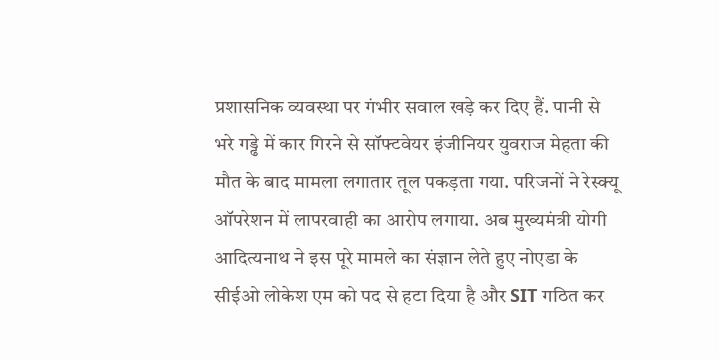प्रशासनिक व्यवस्था पर गंभीर सवाल खड़े कर दिए हैं. पानी से भरे गड्ढे में कार गिरने से सॉफ्टवेयर इंजीनियर युवराज मेहता की मौत के बाद मामला लगातार तूल पकड़ता गया. परिजनों ने रेस्क्यू ऑपरेशन में लापरवाही का आरोप लगाया. अब मुख्यमंत्री योगी आदित्यनाथ ने इस पूरे मामले का संज्ञान लेते हुए नोएडा के सीईओ लोकेश एम को पद से हटा दिया है और SIT गठित कर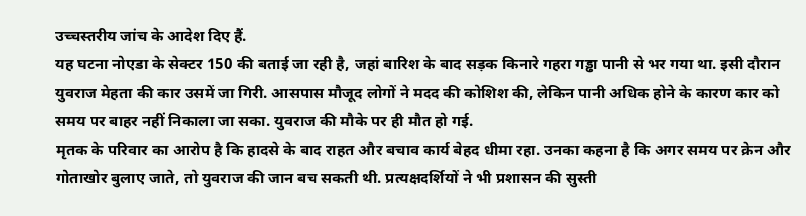उच्चस्तरीय जांच के आदेश दिए हैं.
यह घटना नोएडा के सेक्टर 150 की बताई जा रही है, जहां बारिश के बाद सड़क किनारे गहरा गड्ढा पानी से भर गया था. इसी दौरान युवराज मेहता की कार उसमें जा गिरी. आसपास मौजूद लोगों ने मदद की कोशिश की, लेकिन पानी अधिक होने के कारण कार को समय पर बाहर नहीं निकाला जा सका. युवराज की मौके पर ही मौत हो गई.
मृतक के परिवार का आरोप है कि हादसे के बाद राहत और बचाव कार्य बेहद धीमा रहा. उनका कहना है कि अगर समय पर क्रेन और गोताखोर बुलाए जाते, तो युवराज की जान बच सकती थी. प्रत्यक्षदर्शियों ने भी प्रशासन की सुस्ती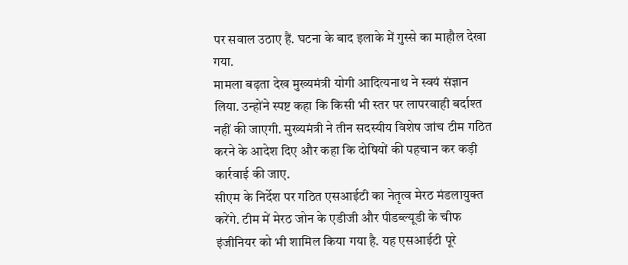पर सवाल उठाए हैं. घटना के बाद इलाके में गुस्से का माहौल देखा गया.
मामला बढ़ता देख मुख्यमंत्री योगी आदित्यनाथ ने स्वयं संज्ञान लिया. उन्होंने स्पष्ट कहा कि किसी भी स्तर पर लापरवाही बर्दाश्त नहीं की जाएगी. मुख्यमंत्री ने तीन सदस्यीय विशेष जांच टीम गठित करने के आदेश दिए और कहा कि दोषियों की पहचान कर कड़ी कार्रवाई की जाए.
सीएम के निर्देश पर गठित एसआईटी का नेतृत्व मेरठ मंडलायुक्त करेंगे. टीम में मेरठ जोन के एडीजी और पीडब्ल्यूडी के चीफ इंजीनियर को भी शामिल किया गया है. यह एसआईटी पूरे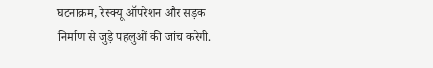घटनाक्रम, रेस्क्यू ऑपरेशन और सड़क निर्माण से जुड़े पहलुओं की जांच करेगी.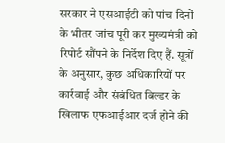सरकार ने एसआईटी को पांच दिनों के भीतर जांच पूरी कर मुख्यमंत्री को रिपोर्ट सौंपने के निर्देश दिए हैं. सूत्रों के अनुसार, कुछ अधिकारियों पर कार्रवाई और संबंधित बिल्डर के खिलाफ एफआईआर दर्ज होने की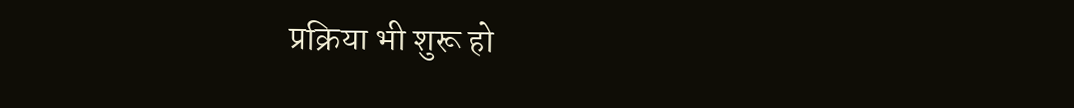प्रक्रिया भी शुरू हो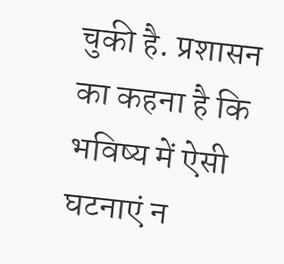चुकी है. प्रशासन का कहना है कि भविष्य में ऐसी घटनाएं न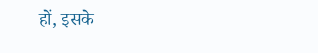हों, इसके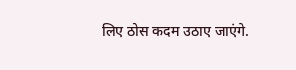लिए ठोस कदम उठाए जाएंगे.